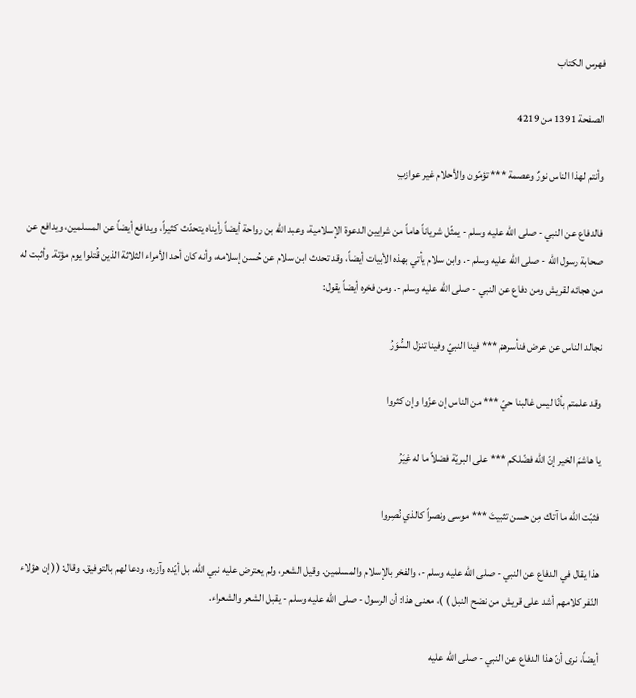فهرس الكتاب

الصفحة 1391 من 4219

وأنتم لهذا الناس نورٌ وعصمة *** تؤمّون والأحلام غير عوازبِ

فالدفاع عن النبي - صلى الله عليه وسلم - يمثّل شرياناً هاماً من شرايين الدعوة الإسلامية، وعبد الله بن رواحة أيضاً رأيناه يتحدّث كثيراً، ويدافع أيضاً عن المسلمين، ويدافع عن صحابة رسول الله - صلى الله عليه وسلم -. وابن سلام يأتي بهذه الأبيات أيضاً، وقد تحدث ابن سلام عن حُسن إسلامه، وأنه كان أحد الأمراء الثلاثة الذين قُتلوا يوم مؤتة. وأثبت له من هجائه لقريش ومن دفاع عن النبي - صلى الله عليه وسلم -. ومن فخره أيضاً يقول:

نجالد الناس عن عرض فنأسرهمْ *** فينا النبيّ وفينا تنزل السُّوَرُ

وقد علمتم بأنّا ليس غالبنا حيّ *** من الناس إن عزّوا وإن كثروا

يا هاشمَ الخير إنّ الله فضّلكم *** على البريّة فضلاً ما له غِيَرُ

فثبّت الله ما آتاك مِن حسن تثبيتَ *** موسى ونصراً كالذي نُصِروا

هذا يقال في الدفاع عن النبي - صلى الله عليه وسلم -، والفخر بالإسلام والمسلمين. وقيل الشعر، ولم يعترض عليه نبي الله، بل أيّده وآزره، ودعا لهم بالتوفيق. وقال: (( إن هؤلاء النّفر كلامهم أشد على قريش من نضح النبل ) )، معنى هذا: أن الرسول - صلى الله عليه وسلم - يقبل الشعر والشعراء.

أيضاً، نرى أنّ هذا الدفاع عن النبي - صلى الله عليه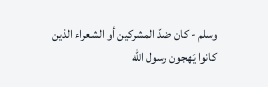وسلم - كان ضدّ المشركين أو الشعراء الذين كانوا يَهجون رسول الله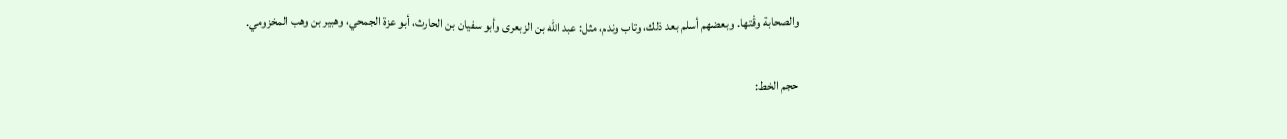والصحابة وقْتها. وبعضهم أسلم بعد ذلك، وتاب وندم، مثل: عبد الله بن الزبعرى وأبو سفيان بن الحارث، أبو عزة الجمحي، وهبير بن وهب المخزومي.

حجم الخط: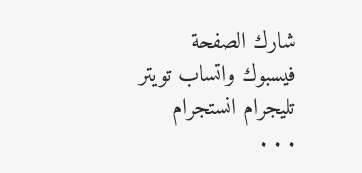شارك الصفحة
فيسبوك واتساب تويتر تليجرام انستجرام
. . .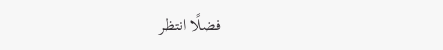فضلًا انتظر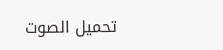تحميل الصوت